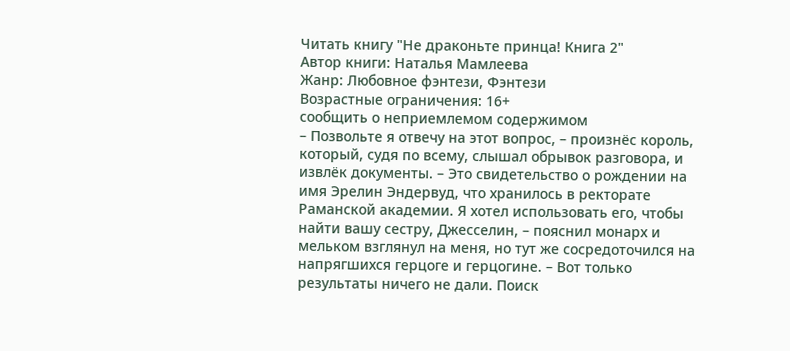Читать книгу "Не драконьте принца! Книга 2"
Автор книги: Наталья Мамлеева
Жанр: Любовное фэнтези, Фэнтези
Возрастные ограничения: 16+
сообщить о неприемлемом содержимом
– Позвольте я отвечу на этот вопрос, – произнёс король, который, судя по всему, слышал обрывок разговора, и извлёк документы. – Это свидетельство о рождении на имя Эрелин Эндервуд, что хранилось в ректорате Раманской академии. Я хотел использовать его, чтобы найти вашу сестру, Джесселин, – пояснил монарх и мельком взглянул на меня, но тут же сосредоточился на напрягшихся герцоге и герцогине. – Вот только результаты ничего не дали. Поиск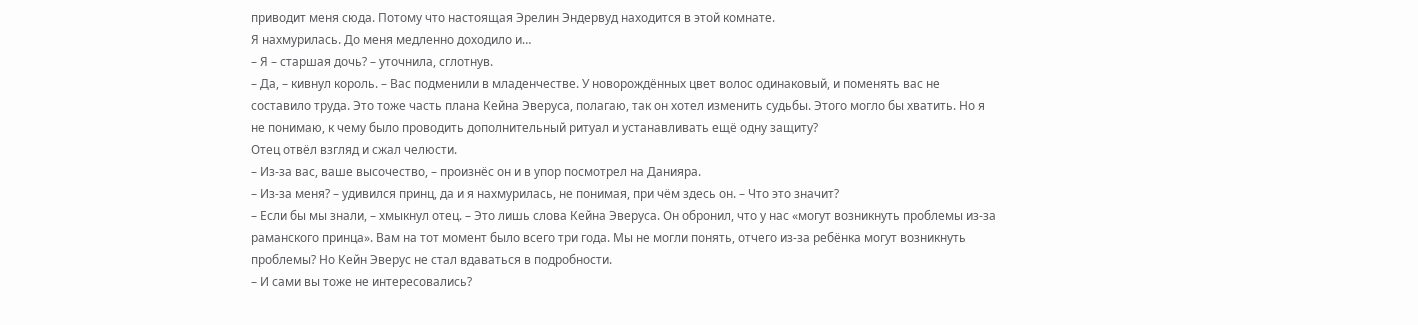приводит меня сюда. Потому что настоящая Эрелин Эндервуд находится в этой комнате.
Я нахмурилась. До меня медленно доходило и…
– Я – старшая дочь? – уточнила, сглотнув.
– Да, – кивнул король. – Вас подменили в младенчестве. У новорождённых цвет волос одинаковый, и поменять вас не составило труда. Это тоже часть плана Кейна Эверуса, полагаю, так он хотел изменить судьбы. Этого могло бы хватить. Но я не понимаю, к чему было проводить дополнительный ритуал и устанавливать ещё одну защиту?
Отец отвёл взгляд и сжал челюсти.
– Из-за вас, ваше высочество, – произнёс он и в упор посмотрел на Данияра.
– Из-за меня? – удивился принц, да и я нахмурилась, не понимая, при чём здесь он. – Что это значит?
– Если бы мы знали, – хмыкнул отец. – Это лишь слова Кейна Эверуса. Он обронил, что у нас «могут возникнуть проблемы из-за раманского принца». Вам на тот момент было всего три года. Мы не могли понять, отчего из-за ребёнка могут возникнуть проблемы? Но Кейн Эверус не стал вдаваться в подробности.
– И сами вы тоже не интересовались?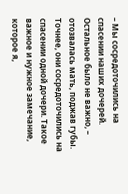– Мы сосредоточились на спасении наших дочерей. Остальное было не важно, – отозвалась мать, поджав губы.
Точнее, они сосредоточились на спасении одной дочери. Такое важное и нужное замечание, которое я,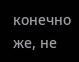конечно же, не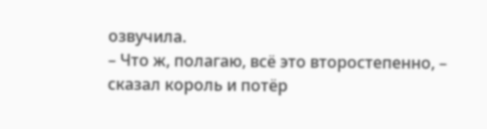озвучила.
– Что ж, полагаю, всё это второстепенно, – сказал король и потёр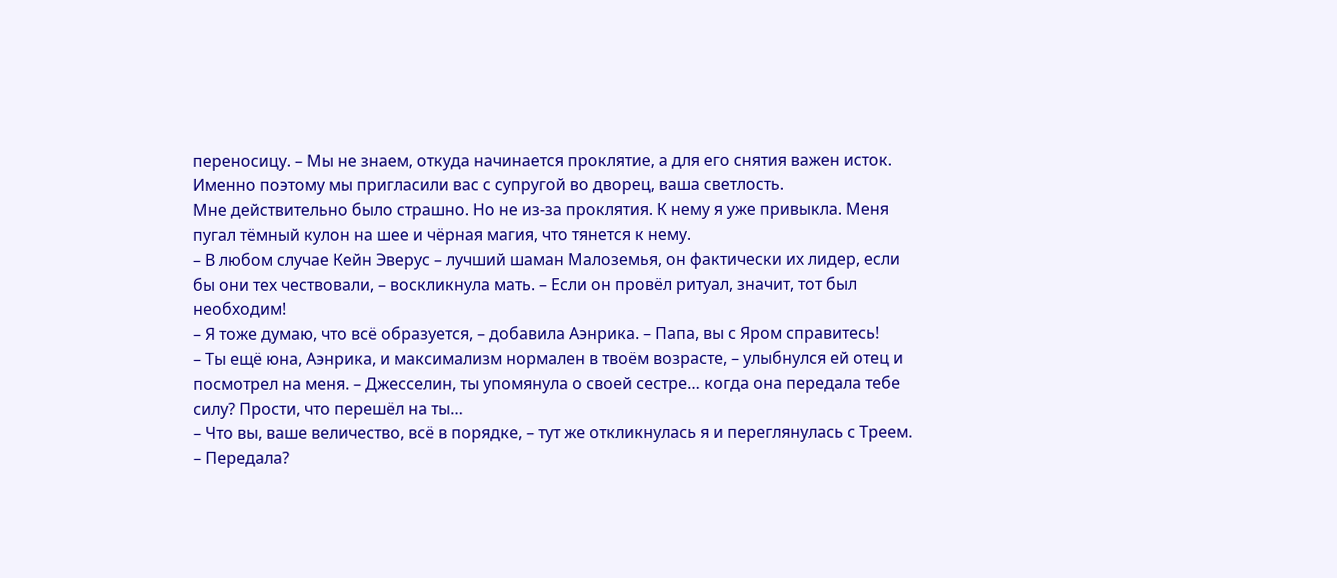переносицу. – Мы не знаем, откуда начинается проклятие, а для его снятия важен исток. Именно поэтому мы пригласили вас с супругой во дворец, ваша светлость.
Мне действительно было страшно. Но не из-за проклятия. К нему я уже привыкла. Меня пугал тёмный кулон на шее и чёрная магия, что тянется к нему.
– В любом случае Кейн Эверус – лучший шаман Малоземья, он фактически их лидер, если бы они тех чествовали, – воскликнула мать. – Если он провёл ритуал, значит, тот был необходим!
– Я тоже думаю, что всё образуется, – добавила Аэнрика. – Папа, вы с Яром справитесь!
– Ты ещё юна, Аэнрика, и максимализм нормален в твоём возрасте, – улыбнулся ей отец и посмотрел на меня. – Джесселин, ты упомянула о своей сестре… когда она передала тебе силу? Прости, что перешёл на ты…
– Что вы, ваше величество, всё в порядке, – тут же откликнулась я и переглянулась с Треем.
– Передала?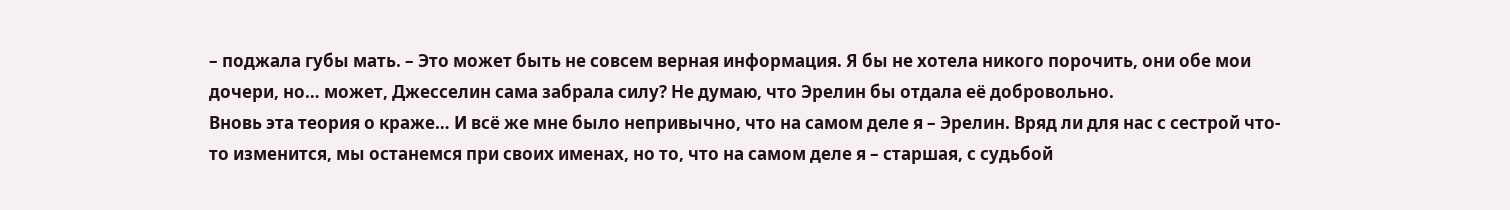– поджала губы мать. – Это может быть не совсем верная информация. Я бы не хотела никого порочить, они обе мои дочери, но… может, Джесселин сама забрала силу? Не думаю, что Эрелин бы отдала её добровольно.
Вновь эта теория о краже… И всё же мне было непривычно, что на самом деле я – Эрелин. Вряд ли для нас с сестрой что-то изменится, мы останемся при своих именах, но то, что на самом деле я – старшая, с судьбой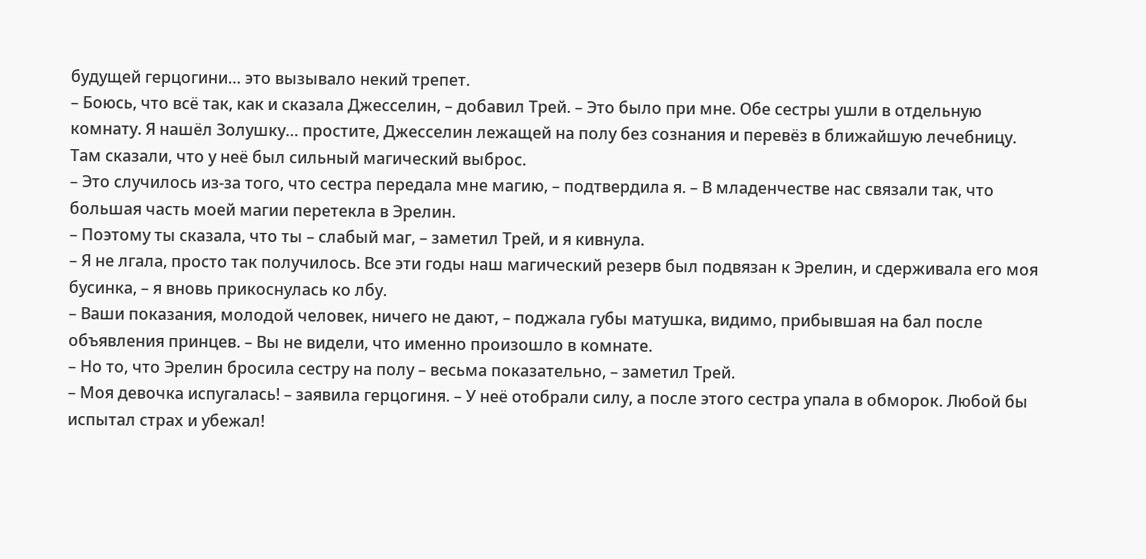будущей герцогини… это вызывало некий трепет.
– Боюсь, что всё так, как и сказала Джесселин, – добавил Трей. – Это было при мне. Обе сестры ушли в отдельную комнату. Я нашёл Золушку… простите, Джесселин лежащей на полу без сознания и перевёз в ближайшую лечебницу. Там сказали, что у неё был сильный магический выброс.
– Это случилось из-за того, что сестра передала мне магию, – подтвердила я. – В младенчестве нас связали так, что большая часть моей магии перетекла в Эрелин.
– Поэтому ты сказала, что ты – слабый маг, – заметил Трей, и я кивнула.
– Я не лгала, просто так получилось. Все эти годы наш магический резерв был подвязан к Эрелин, и сдерживала его моя бусинка, – я вновь прикоснулась ко лбу.
– Ваши показания, молодой человек, ничего не дают, – поджала губы матушка, видимо, прибывшая на бал после объявления принцев. – Вы не видели, что именно произошло в комнате.
– Но то, что Эрелин бросила сестру на полу – весьма показательно, – заметил Трей.
– Моя девочка испугалась! – заявила герцогиня. – У неё отобрали силу, а после этого сестра упала в обморок. Любой бы испытал страх и убежал!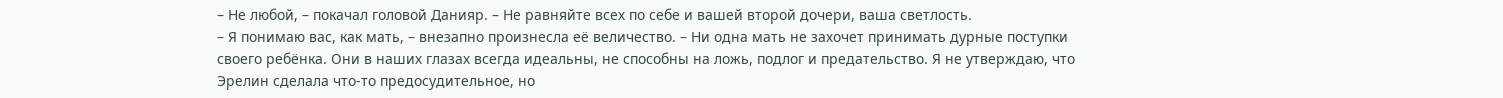– Не любой, – покачал головой Данияр. – Не равняйте всех по себе и вашей второй дочери, ваша светлость.
– Я понимаю вас, как мать, – внезапно произнесла её величество. – Ни одна мать не захочет принимать дурные поступки своего ребёнка. Они в наших глазах всегда идеальны, не способны на ложь, подлог и предательство. Я не утверждаю, что Эрелин сделала что-то предосудительное, но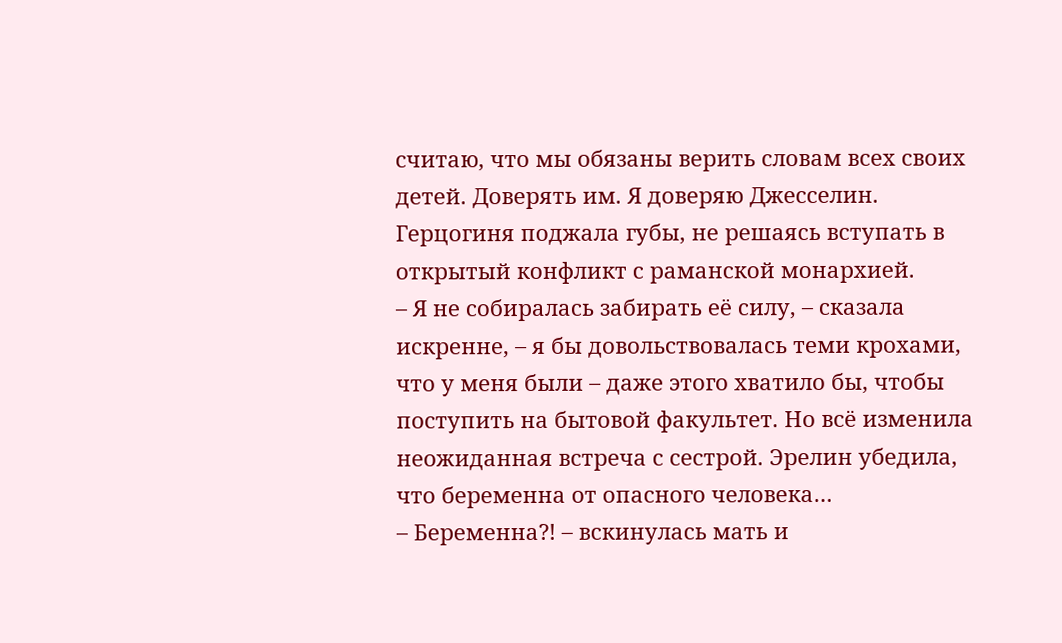считаю, что мы обязаны верить словам всех своих детей. Доверять им. Я доверяю Джесселин.
Герцогиня поджала губы, не решаясь вступать в открытый конфликт с раманской монархией.
– Я не собиралась забирать её силу, – сказала искренне, – я бы довольствовалась теми крохами, что у меня были – даже этого хватило бы, чтобы поступить на бытовой факультет. Но всё изменила неожиданная встреча с сестрой. Эрелин убедила, что беременна от опасного человека…
– Беременна?! – вскинулась мать и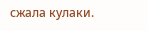сжала кулаки.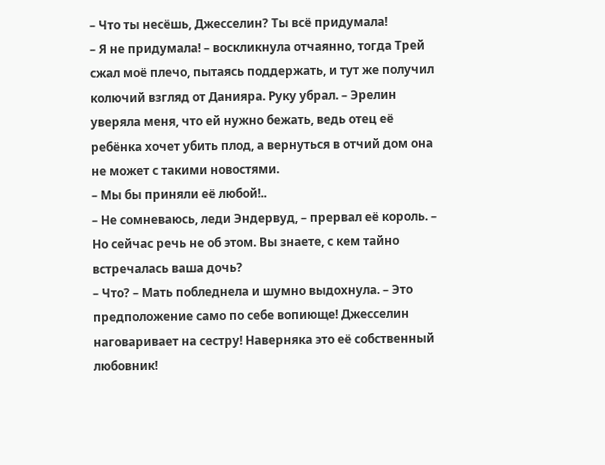– Что ты несёшь, Джесселин? Ты всё придумала!
– Я не придумала! – воскликнула отчаянно, тогда Трей сжал моё плечо, пытаясь поддержать, и тут же получил колючий взгляд от Данияра. Руку убрал. – Эрелин уверяла меня, что ей нужно бежать, ведь отец её ребёнка хочет убить плод, а вернуться в отчий дом она не может с такими новостями.
– Мы бы приняли её любой!..
– Не сомневаюсь, леди Эндервуд, – прервал её король. – Но сейчас речь не об этом. Вы знаете, с кем тайно встречалась ваша дочь?
– Что? – Мать побледнела и шумно выдохнула. – Это предположение само по себе вопиюще! Джесселин наговаривает на сестру! Наверняка это её собственный любовник!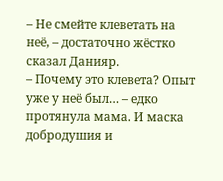– Не смейте клеветать на неё, – достаточно жёстко сказал Данияр.
– Почему это клевета? Опыт уже у неё был… – едко протянула мама. И маска добродушия и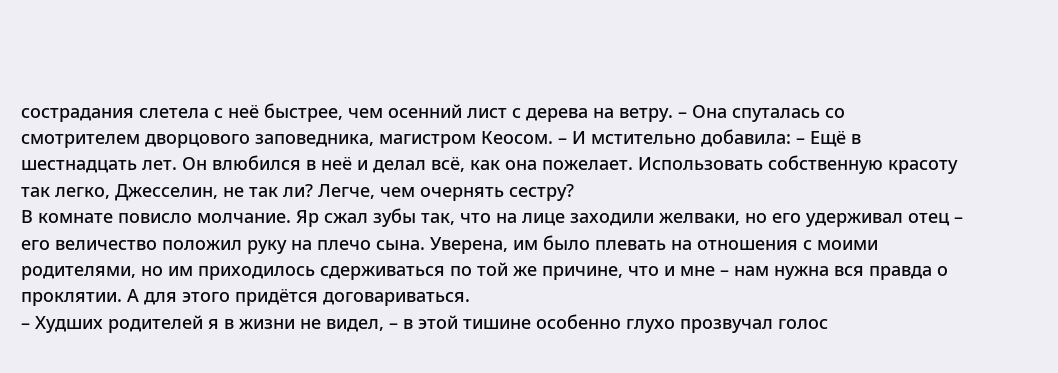сострадания слетела с неё быстрее, чем осенний лист с дерева на ветру. – Она спуталась со смотрителем дворцового заповедника, магистром Кеосом. – И мстительно добавила: – Ещё в шестнадцать лет. Он влюбился в неё и делал всё, как она пожелает. Использовать собственную красоту так легко, Джесселин, не так ли? Легче, чем очернять сестру?
В комнате повисло молчание. Яр сжал зубы так, что на лице заходили желваки, но его удерживал отец – его величество положил руку на плечо сына. Уверена, им было плевать на отношения с моими родителями, но им приходилось сдерживаться по той же причине, что и мне – нам нужна вся правда о проклятии. А для этого придётся договариваться.
– Худших родителей я в жизни не видел, – в этой тишине особенно глухо прозвучал голос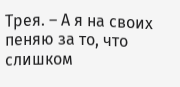Трея. – А я на своих пеняю за то, что слишком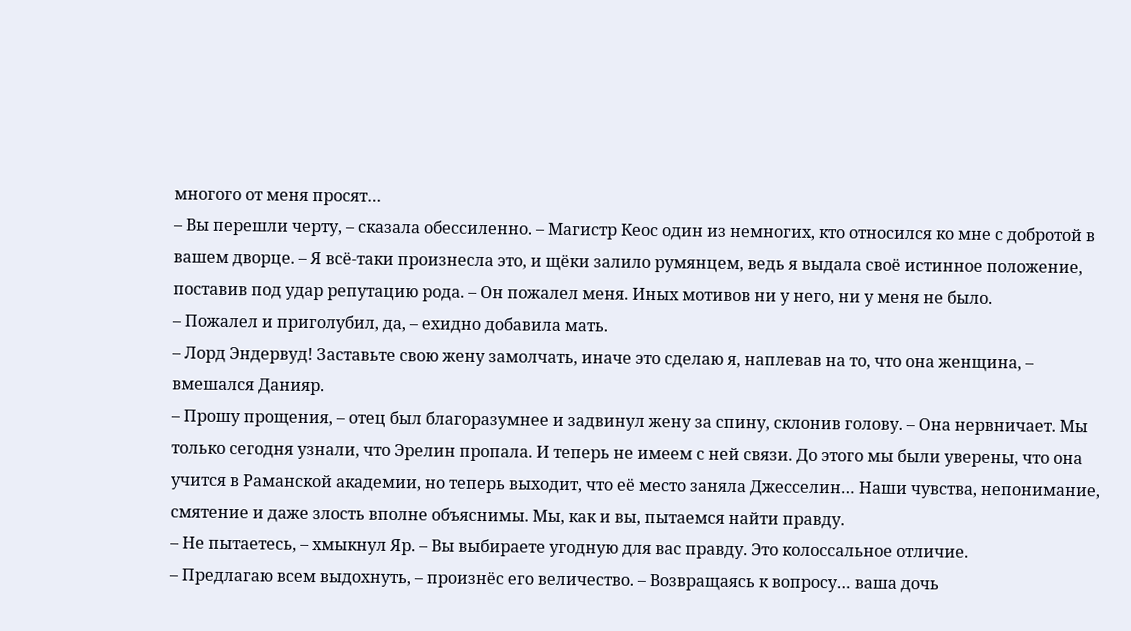многого от меня просят…
– Вы перешли черту, – сказала обессиленно. – Магистр Кеос один из немногих, кто относился ко мне с добротой в вашем дворце. – Я всё-таки произнесла это, и щёки залило румянцем, ведь я выдала своё истинное положение, поставив под удар репутацию рода. – Он пожалел меня. Иных мотивов ни у него, ни у меня не было.
– Пожалел и приголубил, да, – ехидно добавила мать.
– Лорд Эндервуд! Заставьте свою жену замолчать, иначе это сделаю я, наплевав на то, что она женщина, – вмешался Данияр.
– Прошу прощения, – отец был благоразумнее и задвинул жену за спину, склонив голову. – Она нервничает. Мы только сегодня узнали, что Эрелин пропала. И теперь не имеем с ней связи. До этого мы были уверены, что она учится в Раманской академии, но теперь выходит, что её место заняла Джесселин… Наши чувства, непонимание, смятение и даже злость вполне объяснимы. Мы, как и вы, пытаемся найти правду.
– Не пытаетесь, – хмыкнул Яр. – Вы выбираете угодную для вас правду. Это колоссальное отличие.
– Предлагаю всем выдохнуть, – произнёс его величество. – Возвращаясь к вопросу… ваша дочь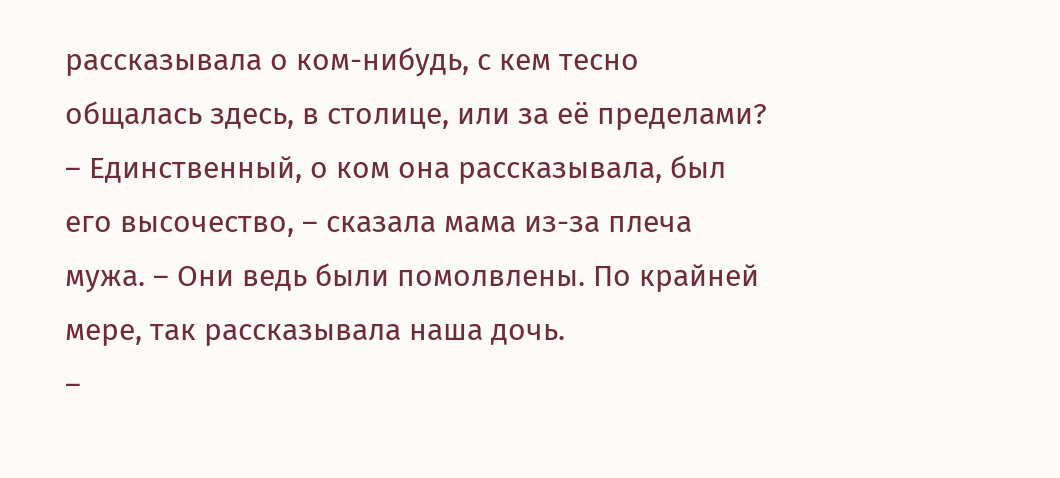рассказывала о ком-нибудь, с кем тесно общалась здесь, в столице, или за её пределами?
– Единственный, о ком она рассказывала, был его высочество, – сказала мама из-за плеча мужа. – Они ведь были помолвлены. По крайней мере, так рассказывала наша дочь.
–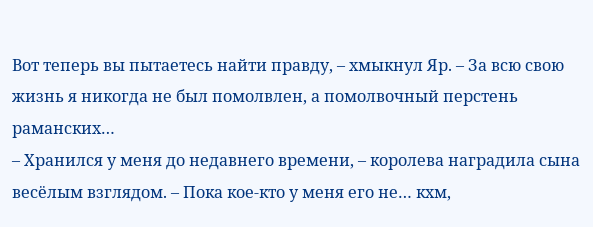Вот теперь вы пытаетесь найти правду, – хмыкнул Яр. – За всю свою жизнь я никогда не был помолвлен, а помолвочный перстень раманских…
– Хранился у меня до недавнего времени, – королева наградила сына весёлым взглядом. – Пока кое-кто у меня его не… кхм,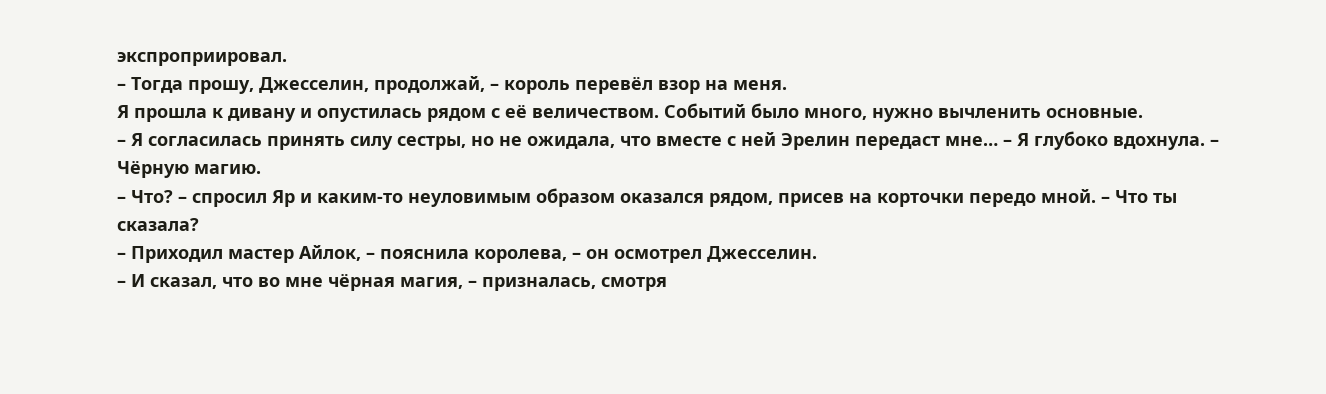экспроприировал.
– Тогда прошу, Джесселин, продолжай, – король перевёл взор на меня.
Я прошла к дивану и опустилась рядом с её величеством. Событий было много, нужно вычленить основные.
– Я согласилась принять силу сестры, но не ожидала, что вместе с ней Эрелин передаст мне… – Я глубоко вдохнула. – Чёрную магию.
– Что? – спросил Яр и каким-то неуловимым образом оказался рядом, присев на корточки передо мной. – Что ты сказала?
– Приходил мастер Айлок, – пояснила королева, – он осмотрел Джесселин.
– И сказал, что во мне чёрная магия, – призналась, смотря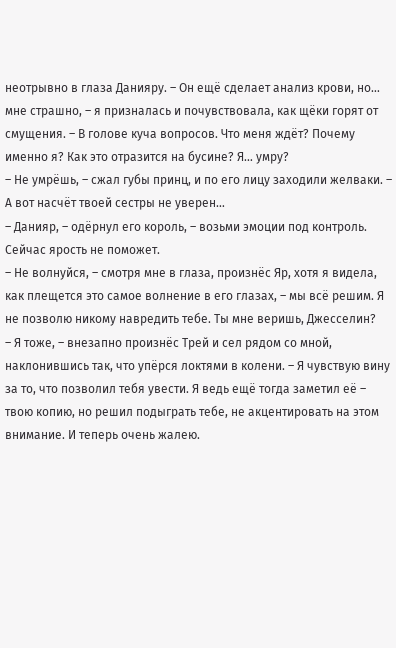неотрывно в глаза Данияру. – Он ещё сделает анализ крови, но… мне страшно, – я призналась и почувствовала, как щёки горят от смущения. – В голове куча вопросов. Что меня ждёт? Почему именно я? Как это отразится на бусине? Я… умру?
– Не умрёшь, – сжал губы принц, и по его лицу заходили желваки. – А вот насчёт твоей сестры не уверен…
– Данияр, – одёрнул его король, – возьми эмоции под контроль. Сейчас ярость не поможет.
– Не волнуйся, – смотря мне в глаза, произнёс Яр, хотя я видела, как плещется это самое волнение в его глазах, – мы всё решим. Я не позволю никому навредить тебе. Ты мне веришь, Джесселин?
– Я тоже, – внезапно произнёс Трей и сел рядом со мной, наклонившись так, что упёрся локтями в колени. – Я чувствую вину за то, что позволил тебя увести. Я ведь ещё тогда заметил её – твою копию, но решил подыграть тебе, не акцентировать на этом внимание. И теперь очень жалею.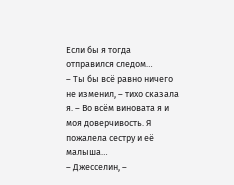Если бы я тогда отправился следом…
– Ты бы всё равно ничего не изменил, – тихо сказала я. – Во всём виновата я и моя доверчивость. Я пожалела сестру и её малыша…
– Джесселин, –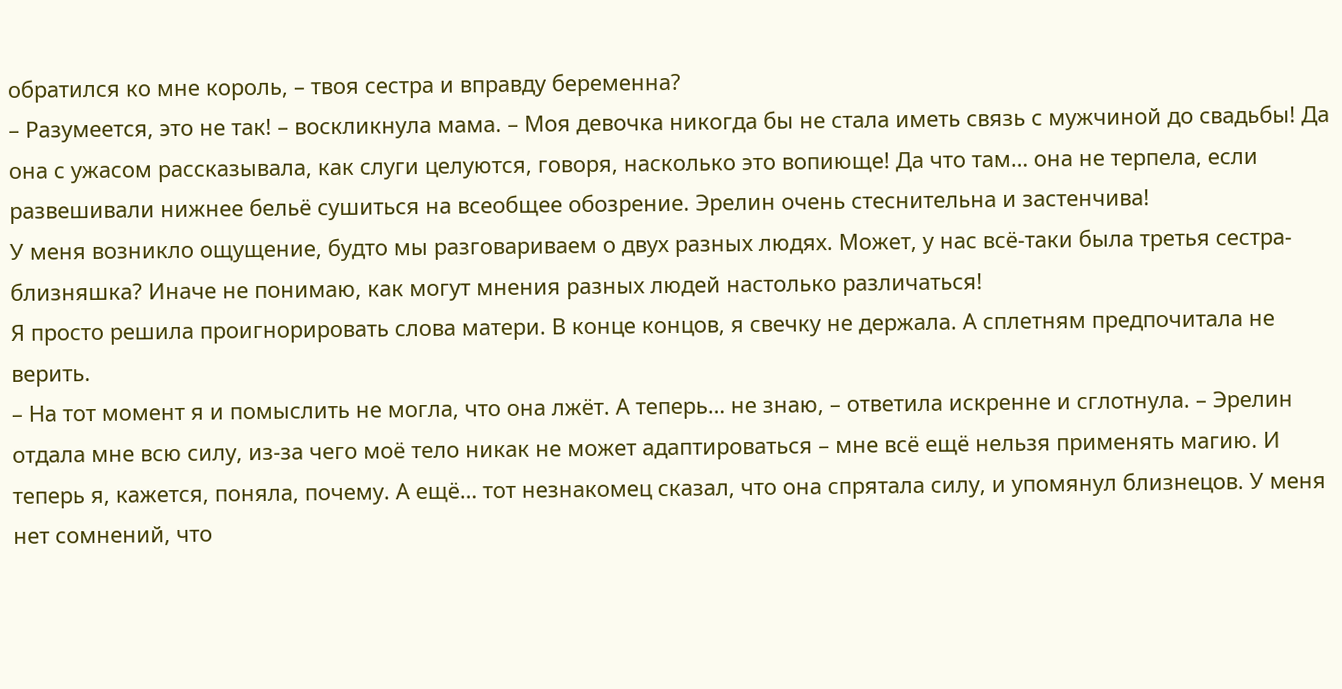обратился ко мне король, – твоя сестра и вправду беременна?
– Разумеется, это не так! – воскликнула мама. – Моя девочка никогда бы не стала иметь связь с мужчиной до свадьбы! Да она с ужасом рассказывала, как слуги целуются, говоря, насколько это вопиюще! Да что там… она не терпела, если развешивали нижнее бельё сушиться на всеобщее обозрение. Эрелин очень стеснительна и застенчива!
У меня возникло ощущение, будто мы разговариваем о двух разных людях. Может, у нас всё-таки была третья сестра-близняшка? Иначе не понимаю, как могут мнения разных людей настолько различаться!
Я просто решила проигнорировать слова матери. В конце концов, я свечку не держала. А сплетням предпочитала не верить.
– На тот момент я и помыслить не могла, что она лжёт. А теперь… не знаю, – ответила искренне и сглотнула. – Эрелин отдала мне всю силу, из-за чего моё тело никак не может адаптироваться – мне всё ещё нельзя применять магию. И теперь я, кажется, поняла, почему. А ещё… тот незнакомец сказал, что она спрятала силу, и упомянул близнецов. У меня нет сомнений, что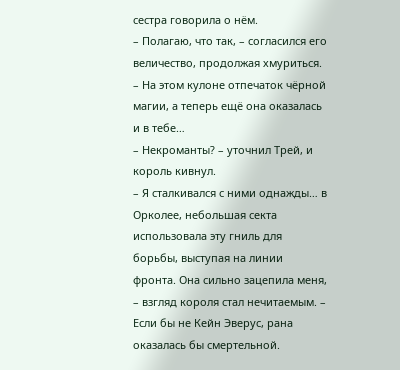сестра говорила о нём.
– Полагаю, что так, – согласился его величество, продолжая хмуриться. – На этом кулоне отпечаток чёрной магии, а теперь ещё она оказалась и в тебе…
– Некроманты? – уточнил Трей, и король кивнул.
– Я сталкивался с ними однажды… в Орколее, небольшая секта использовала эту гниль для борьбы, выступая на линии фронта. Она сильно зацепила меня, – взгляд короля стал нечитаемым. – Если бы не Кейн Эверус, рана оказалась бы смертельной.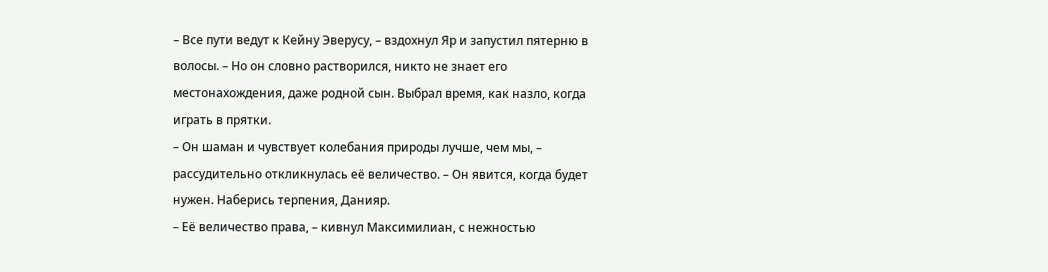– Все пути ведут к Кейну Эверусу, – вздохнул Яр и запустил пятерню в волосы. – Но он словно растворился, никто не знает его местонахождения, даже родной сын. Выбрал время, как назло, когда играть в прятки.
– Он шаман и чувствует колебания природы лучше, чем мы, – рассудительно откликнулась её величество. – Он явится, когда будет нужен. Наберись терпения, Данияр.
– Её величество права, – кивнул Максимилиан, с нежностью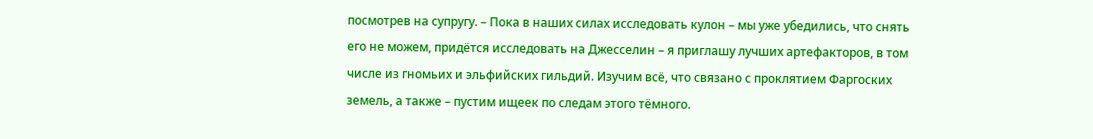посмотрев на супругу. – Пока в наших силах исследовать кулон – мы уже убедились, что снять его не можем, придётся исследовать на Джесселин – я приглашу лучших артефакторов, в том числе из гномьих и эльфийских гильдий. Изучим всё, что связано с проклятием Фаргоских земель, а также – пустим ищеек по следам этого тёмного.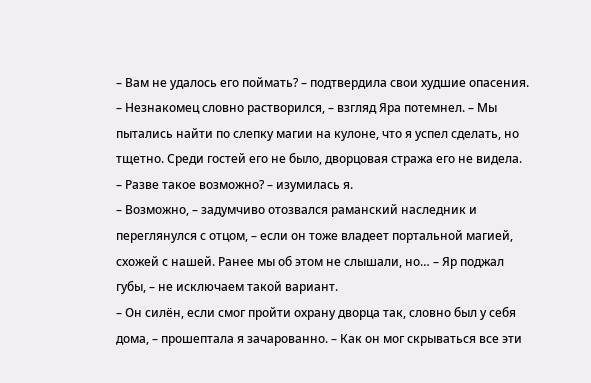– Вам не удалось его поймать? – подтвердила свои худшие опасения.
– Незнакомец словно растворился, – взгляд Яра потемнел. – Мы пытались найти по слепку магии на кулоне, что я успел сделать, но тщетно. Среди гостей его не было, дворцовая стража его не видела.
– Разве такое возможно? – изумилась я.
– Возможно, – задумчиво отозвался раманский наследник и переглянулся с отцом, – если он тоже владеет портальной магией, схожей с нашей. Ранее мы об этом не слышали, но… – Яр поджал губы, – не исключаем такой вариант.
– Он силён, если смог пройти охрану дворца так, словно был у себя дома, – прошептала я зачарованно. – Как он мог скрываться все эти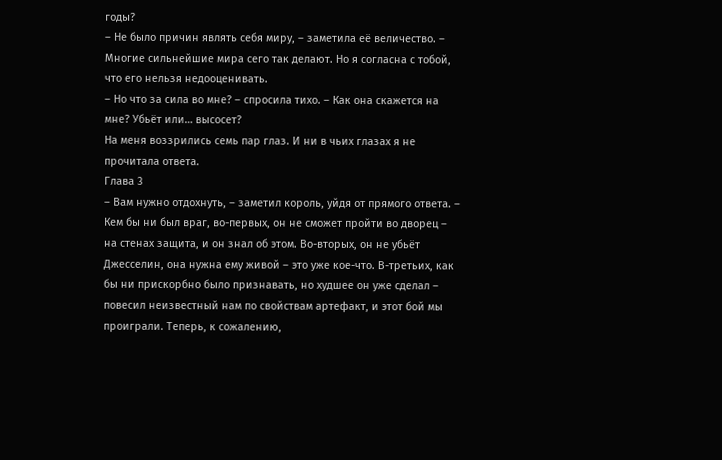годы?
– Не было причин являть себя миру, – заметила её величество. – Многие сильнейшие мира сего так делают. Но я согласна с тобой, что его нельзя недооценивать.
– Но что за сила во мне? – спросила тихо. – Как она скажется на мне? Убьёт или… высосет?
На меня воззрились семь пар глаз. И ни в чьих глазах я не прочитала ответа.
Глава 3
– Вам нужно отдохнуть, – заметил король, уйдя от прямого ответа. – Кем бы ни был враг, во-первых, он не сможет пройти во дворец – на стенах защита, и он знал об этом. Во-вторых, он не убьёт Джесселин, она нужна ему живой – это уже кое-что. В-третьих, как бы ни прискорбно было признавать, но худшее он уже сделал – повесил неизвестный нам по свойствам артефакт, и этот бой мы проиграли. Теперь, к сожалению,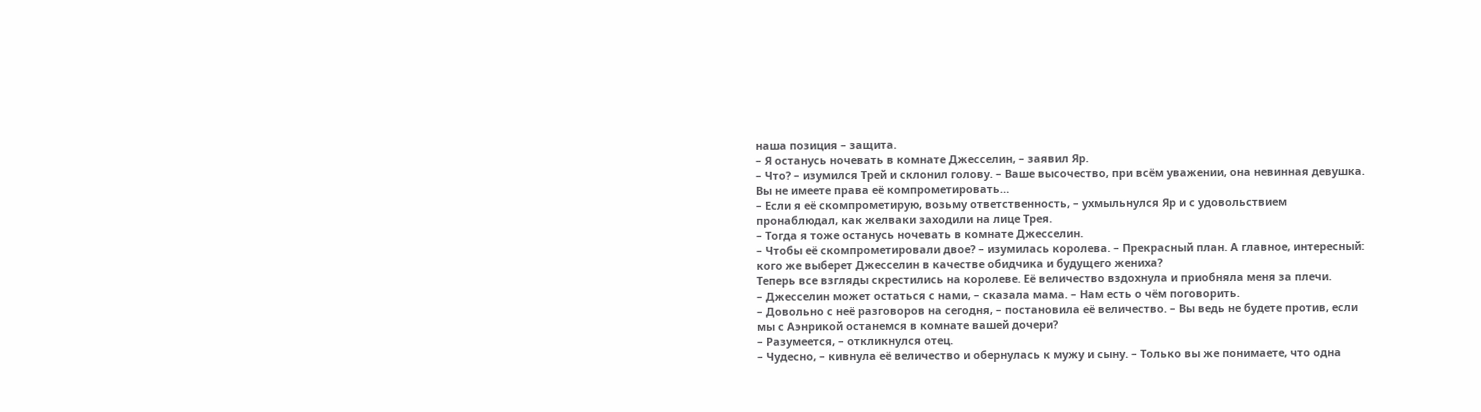наша позиция – защита.
– Я останусь ночевать в комнате Джесселин, – заявил Яр.
– Что? – изумился Трей и склонил голову. – Ваше высочество, при всём уважении, она невинная девушка. Вы не имеете права её компрометировать…
– Если я её скомпрометирую, возьму ответственность, – ухмыльнулся Яр и с удовольствием пронаблюдал, как желваки заходили на лице Трея.
– Тогда я тоже останусь ночевать в комнате Джесселин.
– Чтобы её скомпрометировали двое? – изумилась королева. – Прекрасный план. А главное, интересный: кого же выберет Джесселин в качестве обидчика и будущего жениха?
Теперь все взгляды скрестились на королеве. Её величество вздохнула и приобняла меня за плечи.
– Джесселин может остаться с нами, – сказала мама. – Нам есть о чём поговорить.
– Довольно с неё разговоров на сегодня, – постановила её величество. – Вы ведь не будете против, если мы с Аэнрикой останемся в комнате вашей дочери?
– Разумеется, – откликнулся отец.
– Чудесно, – кивнула её величество и обернулась к мужу и сыну. – Только вы же понимаете, что одна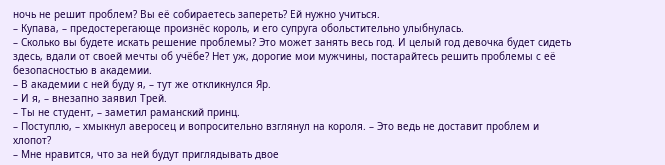ночь не решит проблем? Вы её собираетесь запереть? Ей нужно учиться.
– Купава, – предостерегающе произнёс король, и его супруга обольстительно улыбнулась.
– Сколько вы будете искать решение проблемы? Это может занять весь год. И целый год девочка будет сидеть здесь, вдали от своей мечты об учёбе? Нет уж, дорогие мои мужчины, постарайтесь решить проблемы с её безопасностью в академии.
– В академии с ней буду я, – тут же откликнулся Яр.
– И я, – внезапно заявил Трей.
– Ты не студент, – заметил раманский принц.
– Поступлю, – хмыкнул аверосец и вопросительно взглянул на короля. – Это ведь не доставит проблем и хлопот?
– Мне нравится, что за ней будут приглядывать двое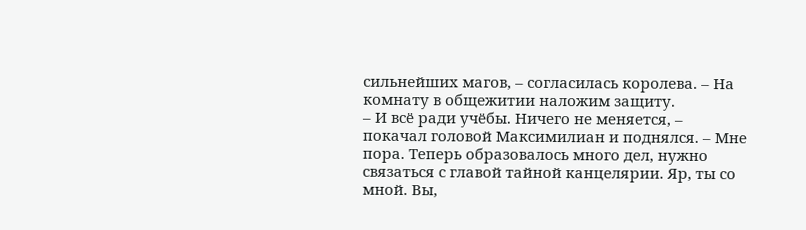сильнейших магов, – согласилась королева. – На комнату в общежитии наложим защиту.
– И всё ради учёбы. Ничего не меняется, – покачал головой Максимилиан и поднялся. – Мне пора. Теперь образовалось много дел, нужно связаться с главой тайной канцелярии. Яр, ты со мной. Вы,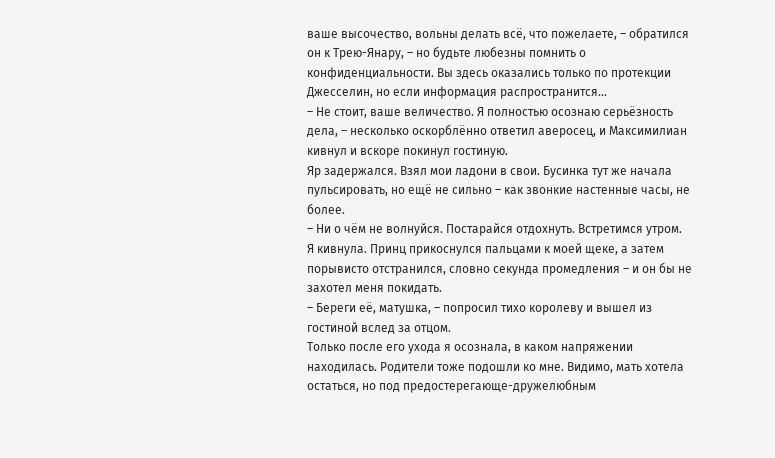ваше высочество, вольны делать всё, что пожелаете, – обратился он к Трею-Янару, – но будьте любезны помнить о конфиденциальности. Вы здесь оказались только по протекции Джесселин, но если информация распространится…
– Не стоит, ваше величество. Я полностью осознаю серьёзность дела, – несколько оскорблённо ответил аверосец, и Максимилиан кивнул и вскоре покинул гостиную.
Яр задержался. Взял мои ладони в свои. Бусинка тут же начала пульсировать, но ещё не сильно – как звонкие настенные часы, не более.
– Ни о чём не волнуйся. Постарайся отдохнуть. Встретимся утром.
Я кивнула. Принц прикоснулся пальцами к моей щеке, а затем порывисто отстранился, словно секунда промедления – и он бы не захотел меня покидать.
– Береги её, матушка, – попросил тихо королеву и вышел из гостиной вслед за отцом.
Только после его ухода я осознала, в каком напряжении находилась. Родители тоже подошли ко мне. Видимо, мать хотела остаться, но под предостерегающе-дружелюбным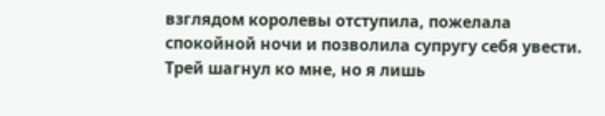взглядом королевы отступила, пожелала спокойной ночи и позволила супругу себя увести.
Трей шагнул ко мне, но я лишь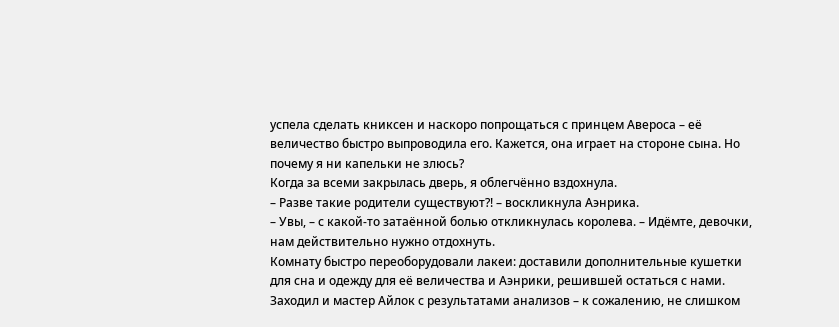успела сделать книксен и наскоро попрощаться с принцем Авероса – её величество быстро выпроводила его. Кажется, она играет на стороне сына. Но почему я ни капельки не злюсь?
Когда за всеми закрылась дверь, я облегчённо вздохнула.
– Разве такие родители существуют?! – воскликнула Аэнрика.
– Увы, – с какой-то затаённой болью откликнулась королева. – Идёмте, девочки, нам действительно нужно отдохнуть.
Комнату быстро переоборудовали лакеи: доставили дополнительные кушетки для сна и одежду для её величества и Аэнрики, решившей остаться с нами. Заходил и мастер Айлок с результатами анализов – к сожалению, не слишком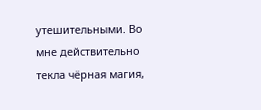утешительными. Во мне действительно текла чёрная магия,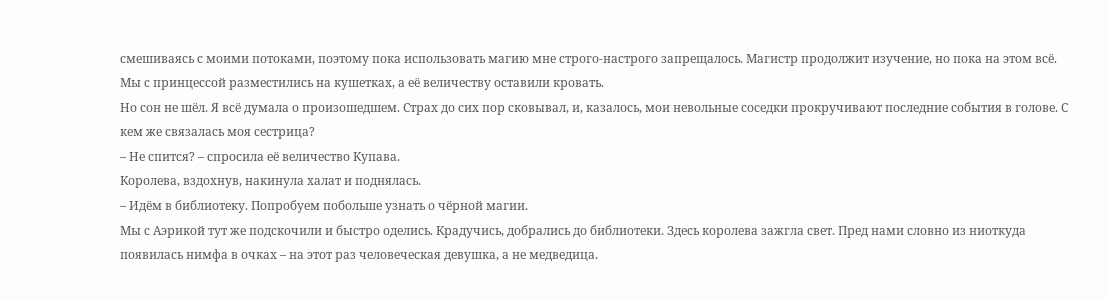смешиваясь с моими потоками, поэтому пока использовать магию мне строго-настрого запрещалось. Магистр продолжит изучение, но пока на этом всё.
Мы с принцессой разместились на кушетках, а её величеству оставили кровать.
Но сон не шёл. Я всё думала о произошедшем. Страх до сих пор сковывал, и, казалось, мои невольные соседки прокручивают последние события в голове. С кем же связалась моя сестрица?
– Не спится? – спросила её величество Купава.
Королева, вздохнув, накинула халат и поднялась.
– Идём в библиотеку. Попробуем побольше узнать о чёрной магии.
Мы с Аэрикой тут же подскочили и быстро оделись. Крадучись, добрались до библиотеки. Здесь королева зажгла свет. Пред нами словно из ниоткуда появилась нимфа в очках – на этот раз человеческая девушка, а не медведица.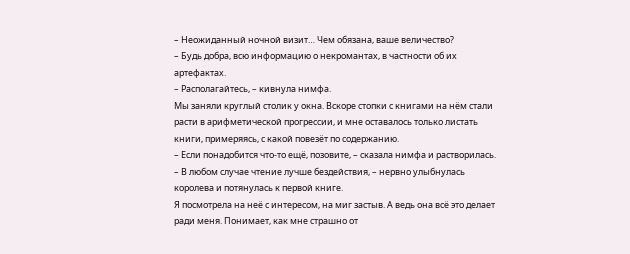– Неожиданный ночной визит… Чем обязана, ваше величество?
– Будь добра, всю информацию о некромантах, в частности об их артефактах.
– Располагайтесь, – кивнула нимфа.
Мы заняли круглый столик у окна. Вскоре стопки с книгами на нём стали расти в арифметической прогрессии, и мне оставалось только листать книги, примеряясь, с какой повезёт по содержанию.
– Если понадобится что-то ещё, позовите, – сказала нимфа и растворилась.
– В любом случае чтение лучше бездействия, – нервно улыбнулась королева и потянулась к первой книге.
Я посмотрела на неё с интересом, на миг застыв. А ведь она всё это делает ради меня. Понимает, как мне страшно от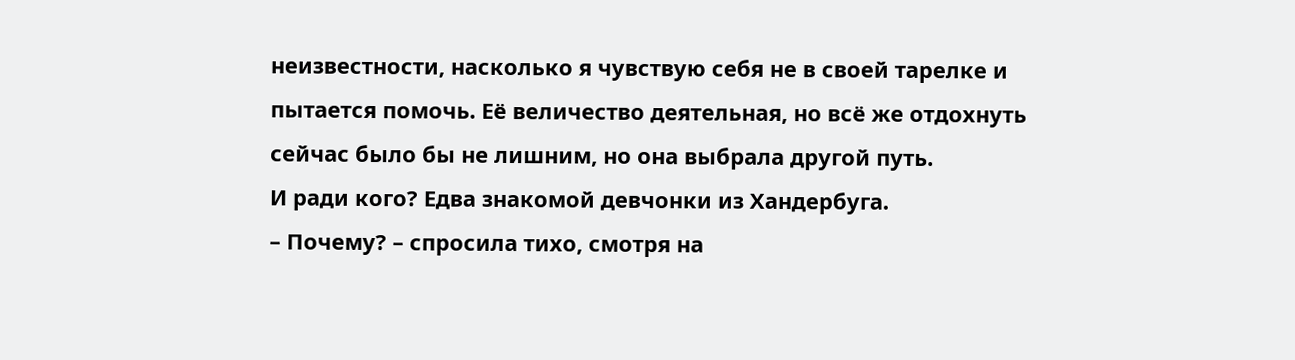неизвестности, насколько я чувствую себя не в своей тарелке и пытается помочь. Её величество деятельная, но всё же отдохнуть сейчас было бы не лишним, но она выбрала другой путь.
И ради кого? Едва знакомой девчонки из Хандербуга.
– Почему? – спросила тихо, смотря на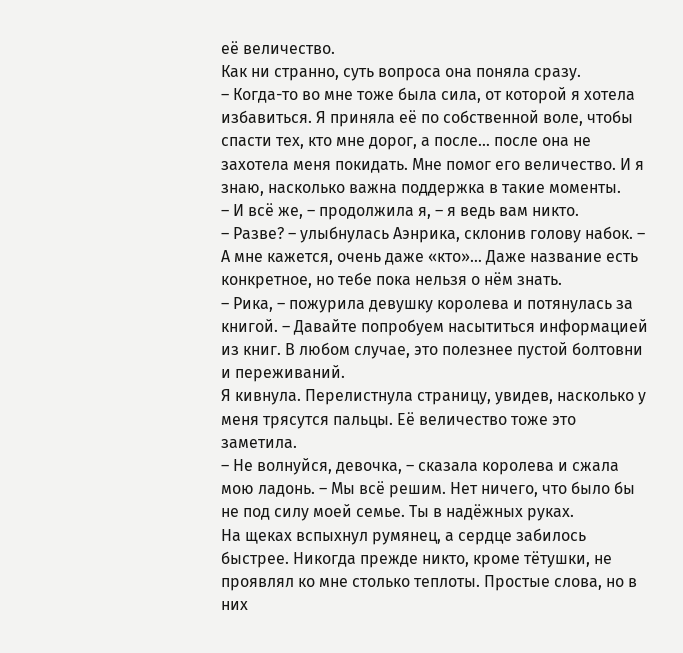её величество.
Как ни странно, суть вопроса она поняла сразу.
– Когда-то во мне тоже была сила, от которой я хотела избавиться. Я приняла её по собственной воле, чтобы спасти тех, кто мне дорог, а после… после она не захотела меня покидать. Мне помог его величество. И я знаю, насколько важна поддержка в такие моменты.
– И всё же, – продолжила я, – я ведь вам никто.
– Разве? – улыбнулась Аэнрика, склонив голову набок. – А мне кажется, очень даже «кто»… Даже название есть конкретное, но тебе пока нельзя о нём знать.
– Рика, – пожурила девушку королева и потянулась за книгой. – Давайте попробуем насытиться информацией из книг. В любом случае, это полезнее пустой болтовни и переживаний.
Я кивнула. Перелистнула страницу, увидев, насколько у меня трясутся пальцы. Её величество тоже это заметила.
– Не волнуйся, девочка, – сказала королева и сжала мою ладонь. – Мы всё решим. Нет ничего, что было бы не под силу моей семье. Ты в надёжных руках.
На щеках вспыхнул румянец, а сердце забилось быстрее. Никогда прежде никто, кроме тётушки, не проявлял ко мне столько теплоты. Простые слова, но в них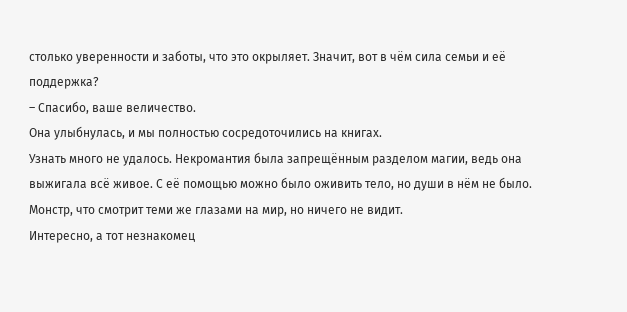столько уверенности и заботы, что это окрыляет. Значит, вот в чём сила семьи и её поддержка?
– Спасибо, ваше величество.
Она улыбнулась, и мы полностью сосредоточились на книгах.
Узнать много не удалось. Некромантия была запрещённым разделом магии, ведь она выжигала всё живое. С её помощью можно было оживить тело, но души в нём не было. Монстр, что смотрит теми же глазами на мир, но ничего не видит.
Интересно, а тот незнакомец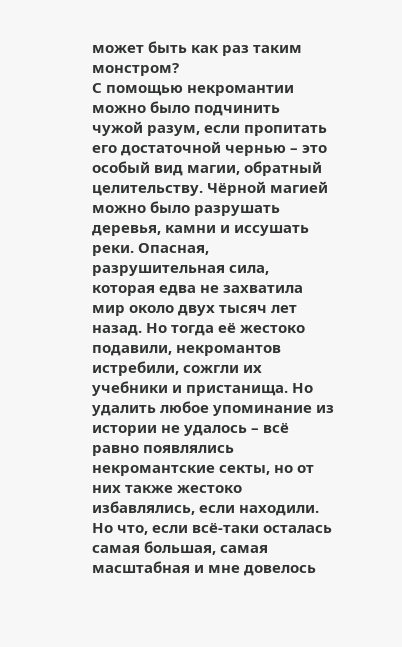может быть как раз таким монстром?
С помощью некромантии можно было подчинить чужой разум, если пропитать его достаточной чернью – это особый вид магии, обратный целительству. Чёрной магией можно было разрушать деревья, камни и иссушать реки. Опасная, разрушительная сила, которая едва не захватила мир около двух тысяч лет назад. Но тогда её жестоко подавили, некромантов истребили, сожгли их учебники и пристанища. Но удалить любое упоминание из истории не удалось – всё равно появлялись некромантские секты, но от них также жестоко избавлялись, если находили.
Но что, если всё-таки осталась самая большая, самая масштабная и мне довелось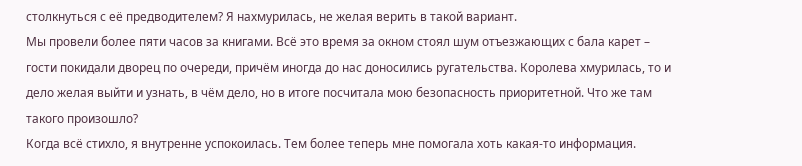столкнуться с её предводителем? Я нахмурилась, не желая верить в такой вариант.
Мы провели более пяти часов за книгами. Всё это время за окном стоял шум отъезжающих с бала карет – гости покидали дворец по очереди, причём иногда до нас доносились ругательства. Королева хмурилась, то и дело желая выйти и узнать, в чём дело, но в итоге посчитала мою безопасность приоритетной. Что же там такого произошло?
Когда всё стихло, я внутренне успокоилась. Тем более теперь мне помогала хоть какая-то информация.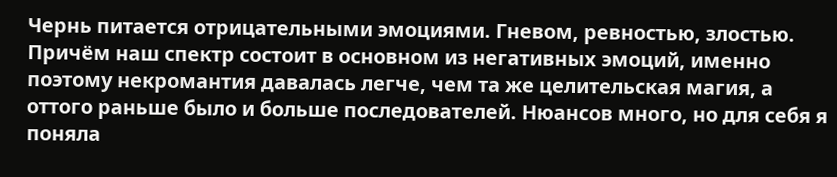Чернь питается отрицательными эмоциями. Гневом, ревностью, злостью. Причём наш спектр состоит в основном из негативных эмоций, именно поэтому некромантия давалась легче, чем та же целительская магия, а оттого раньше было и больше последователей. Нюансов много, но для себя я поняла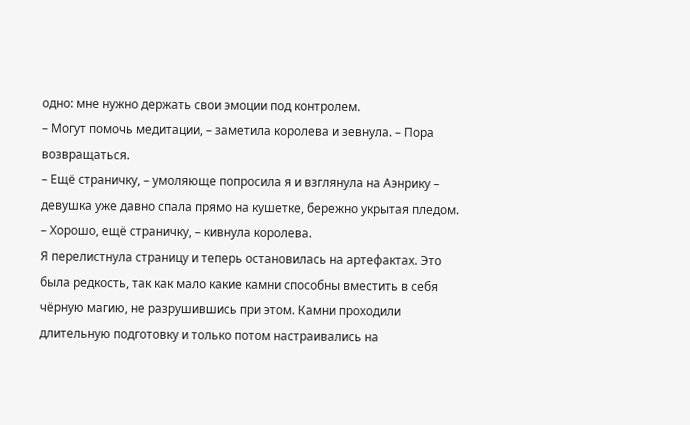одно: мне нужно держать свои эмоции под контролем.
– Могут помочь медитации, – заметила королева и зевнула. – Пора возвращаться.
– Ещё страничку, – умоляюще попросила я и взглянула на Аэнрику – девушка уже давно спала прямо на кушетке, бережно укрытая пледом.
– Хорошо, ещё страничку, – кивнула королева.
Я перелистнула страницу и теперь остановилась на артефактах. Это была редкость, так как мало какие камни способны вместить в себя чёрную магию, не разрушившись при этом. Камни проходили длительную подготовку и только потом настраивались на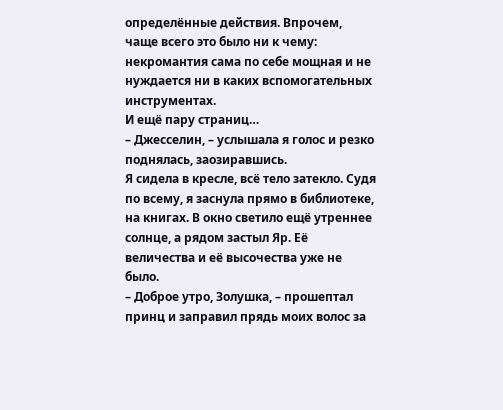определённые действия. Впрочем, чаще всего это было ни к чему: некромантия сама по себе мощная и не нуждается ни в каких вспомогательных инструментах.
И ещё пару страниц…
– Джесселин, – услышала я голос и резко поднялась, заозиравшись.
Я сидела в кресле, всё тело затекло. Судя по всему, я заснула прямо в библиотеке, на книгах. В окно светило ещё утреннее солнце, а рядом застыл Яр. Её величества и её высочества уже не было.
– Доброе утро, Золушка, – прошептал принц и заправил прядь моих волос за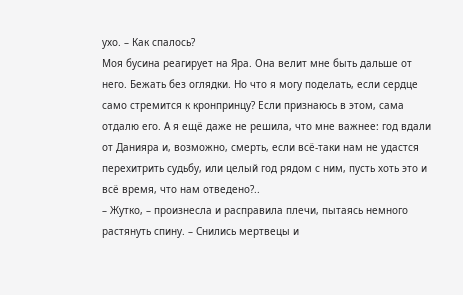ухо. – Как спалось?
Моя бусина реагирует на Яра. Она велит мне быть дальше от него. Бежать без оглядки. Но что я могу поделать, если сердце само стремится к кронпринцу? Если признаюсь в этом, сама отдалю его. А я ещё даже не решила, что мне важнее: год вдали от Данияра и, возможно, смерть, если всё-таки нам не удастся перехитрить судьбу, или целый год рядом с ним, пусть хоть это и всё время, что нам отведено?..
– Жутко, – произнесла и расправила плечи, пытаясь немного растянуть спину. – Снились мертвецы и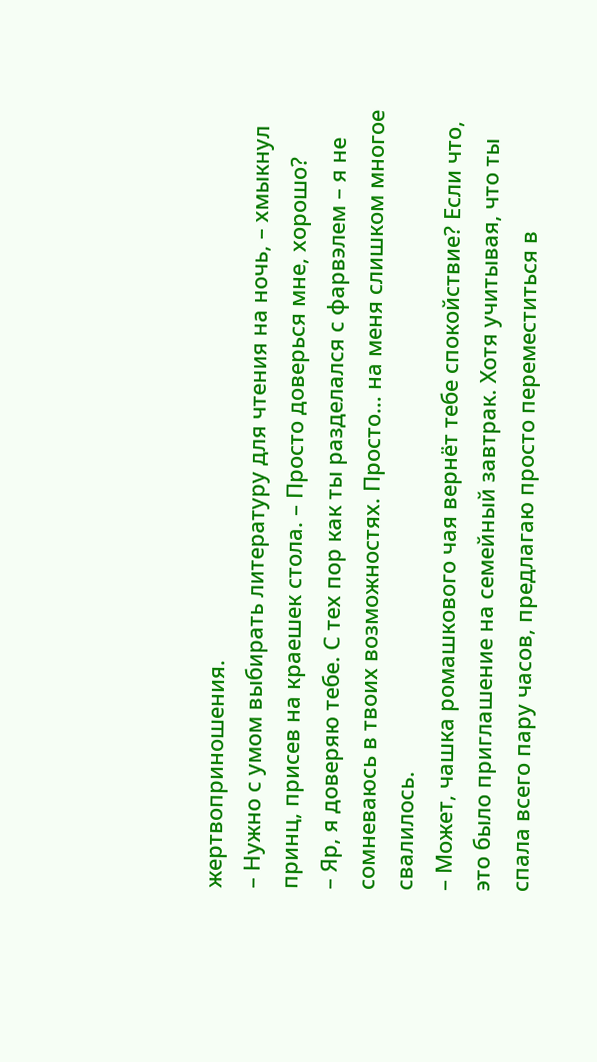жертвоприношения.
– Нужно с умом выбирать литературу для чтения на ночь, – хмыкнул принц, присев на краешек стола. – Просто доверься мне, хорошо?
– Яр, я доверяю тебе. С тех пор как ты разделался с фарвэлем – я не сомневаюсь в твоих возможностях. Просто… на меня слишком многое свалилось.
– Может, чашка ромашкового чая вернёт тебе спокойствие? Если что, это было приглашение на семейный завтрак. Хотя учитывая, что ты спала всего пару часов, предлагаю просто переместиться в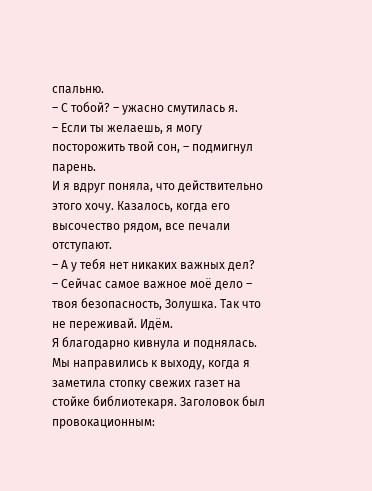спальню.
– С тобой? – ужасно смутилась я.
– Если ты желаешь, я могу посторожить твой сон, – подмигнул парень.
И я вдруг поняла, что действительно этого хочу. Казалось, когда его высочество рядом, все печали отступают.
– А у тебя нет никаких важных дел?
– Сейчас самое важное моё дело – твоя безопасность, Золушка. Так что не переживай. Идём.
Я благодарно кивнула и поднялась. Мы направились к выходу, когда я заметила стопку свежих газет на стойке библиотекаря. Заголовок был провокационным: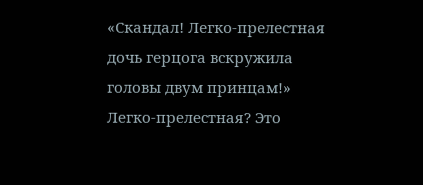«Скандал! Легко-прелестная дочь герцога вскружила головы двум принцам!»
Легко-прелестная? Это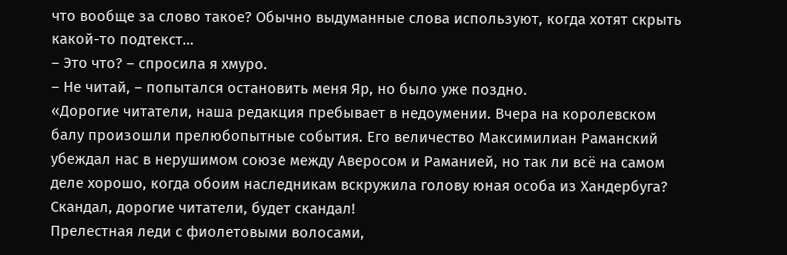что вообще за слово такое? Обычно выдуманные слова используют, когда хотят скрыть какой-то подтекст…
– Это что? – спросила я хмуро.
– Не читай, – попытался остановить меня Яр, но было уже поздно.
«Дорогие читатели, наша редакция пребывает в недоумении. Вчера на королевском балу произошли прелюбопытные события. Его величество Максимилиан Раманский убеждал нас в нерушимом союзе между Аверосом и Раманией, но так ли всё на самом деле хорошо, когда обоим наследникам вскружила голову юная особа из Хандербуга?
Скандал, дорогие читатели, будет скандал!
Прелестная леди с фиолетовыми волосами,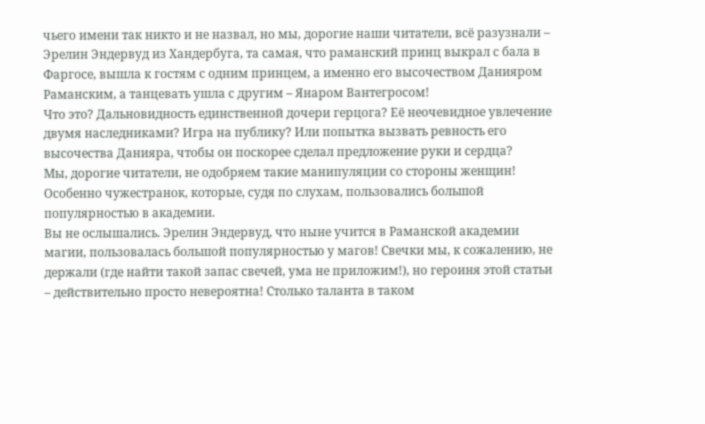чьего имени так никто и не назвал, но мы, дорогие наши читатели, всё разузнали – Эрелин Эндервуд из Хандербуга, та самая, что раманский принц выкрал с бала в Фаргосе, вышла к гостям с одним принцем, а именно его высочеством Данияром Раманским, а танцевать ушла с другим – Янаром Вантегросом!
Что это? Дальновидность единственной дочери герцога? Её неочевидное увлечение двумя наследниками? Игра на публику? Или попытка вызвать ревность его высочества Данияра, чтобы он поскорее сделал предложение руки и сердца?
Мы, дорогие читатели, не одобряем такие манипуляции со стороны женщин! Особенно чужестранок, которые, судя по слухам, пользовались большой популярностью в академии.
Вы не ослышались. Эрелин Эндервуд, что ныне учится в Раманской академии магии, пользовалась большой популярностью у магов! Свечки мы, к сожалению, не держали (где найти такой запас свечей, ума не приложим!), но героиня этой статьи – действительно просто невероятна! Столько таланта в таком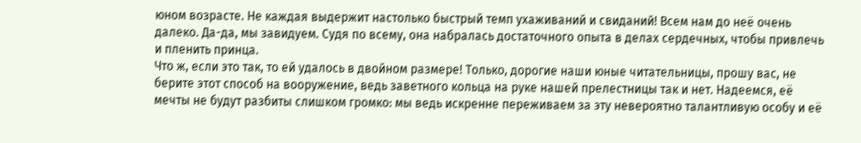юном возрасте. Не каждая выдержит настолько быстрый темп ухаживаний и свиданий! Всем нам до неё очень далеко. Да-да, мы завидуем. Судя по всему, она набралась достаточного опыта в делах сердечных, чтобы привлечь и пленить принца.
Что ж, если это так, то ей удалось в двойном размере! Только, дорогие наши юные читательницы, прошу вас, не берите этот способ на вооружение, ведь заветного кольца на руке нашей прелестницы так и нет. Надеемся, её мечты не будут разбиты слишком громко: мы ведь искренне переживаем за эту невероятно талантливую особу и её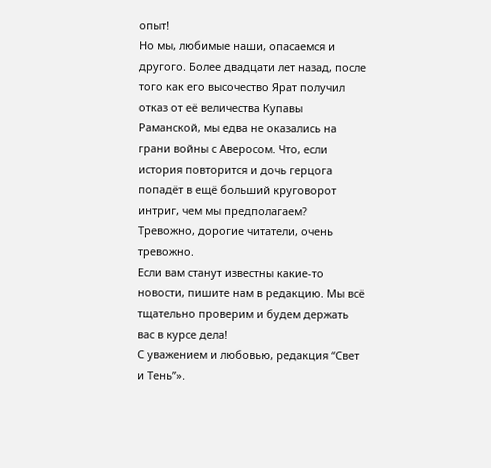опыт!
Но мы, любимые наши, опасаемся и другого. Более двадцати лет назад, после того как его высочество Ярат получил отказ от её величества Купавы Раманской, мы едва не оказались на грани войны с Аверосом. Что, если история повторится и дочь герцога попадёт в ещё больший круговорот интриг, чем мы предполагаем?
Тревожно, дорогие читатели, очень тревожно.
Если вам станут известны какие-то новости, пишите нам в редакцию. Мы всё тщательно проверим и будем держать вас в курсе дела!
С уважением и любовью, редакция “Свет и Тень”».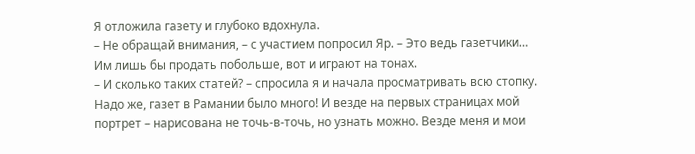Я отложила газету и глубоко вдохнула.
– Не обращай внимания, – с участием попросил Яр. – Это ведь газетчики… Им лишь бы продать побольше, вот и играют на тонах.
– И сколько таких статей? – спросила я и начала просматривать всю стопку.
Надо же, газет в Рамании было много! И везде на первых страницах мой портрет – нарисована не точь-в-точь, но узнать можно. Везде меня и мои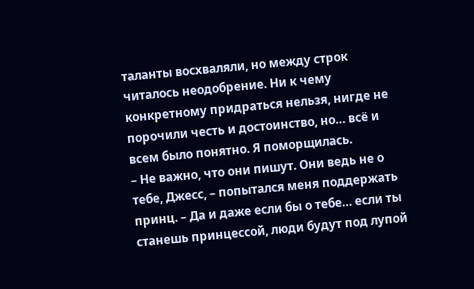таланты восхваляли, но между строк читалось неодобрение. Ни к чему конкретному придраться нельзя, нигде не порочили честь и достоинство, но… всё и всем было понятно. Я поморщилась.
– Не важно, что они пишут. Они ведь не о тебе, Джесс, – попытался меня поддержать принц. – Да и даже если бы о тебе… если ты станешь принцессой, люди будут под лупой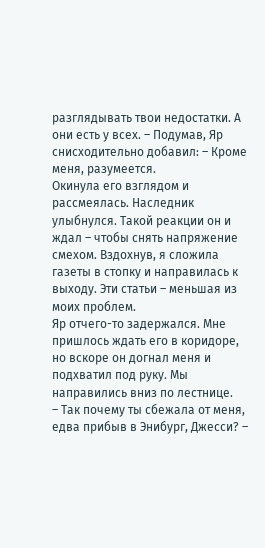разглядывать твои недостатки. А они есть у всех. – Подумав, Яр снисходительно добавил: – Кроме меня, разумеется.
Окинула его взглядом и рассмеялась. Наследник улыбнулся. Такой реакции он и ждал – чтобы снять напряжение смехом. Вздохнув, я сложила газеты в стопку и направилась к выходу. Эти статьи – меньшая из моих проблем.
Яр отчего-то задержался. Мне пришлось ждать его в коридоре, но вскоре он догнал меня и подхватил под руку. Мы направились вниз по лестнице.
– Так почему ты сбежала от меня, едва прибыв в Энибург, Джесси? –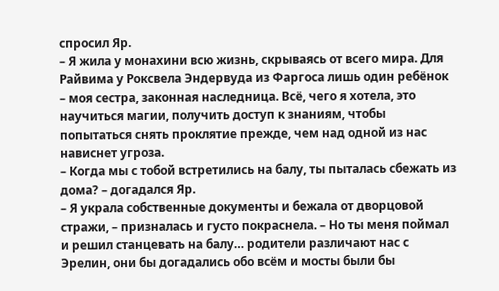спросил Яр.
– Я жила у монахини всю жизнь, скрываясь от всего мира. Для Райвима у Роксвела Эндервуда из Фаргоса лишь один ребёнок – моя сестра, законная наследница. Всё, чего я хотела, это научиться магии, получить доступ к знаниям, чтобы попытаться снять проклятие прежде, чем над одной из нас нависнет угроза.
– Когда мы с тобой встретились на балу, ты пыталась сбежать из дома? – догадался Яр.
– Я украла собственные документы и бежала от дворцовой стражи, – призналась и густо покраснела. – Но ты меня поймал и решил станцевать на балу… родители различают нас с Эрелин, они бы догадались обо всём и мосты были бы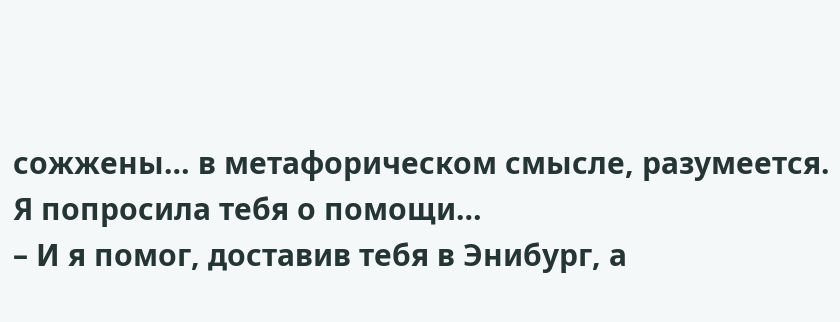сожжены… в метафорическом смысле, разумеется. Я попросила тебя о помощи…
– И я помог, доставив тебя в Энибург, а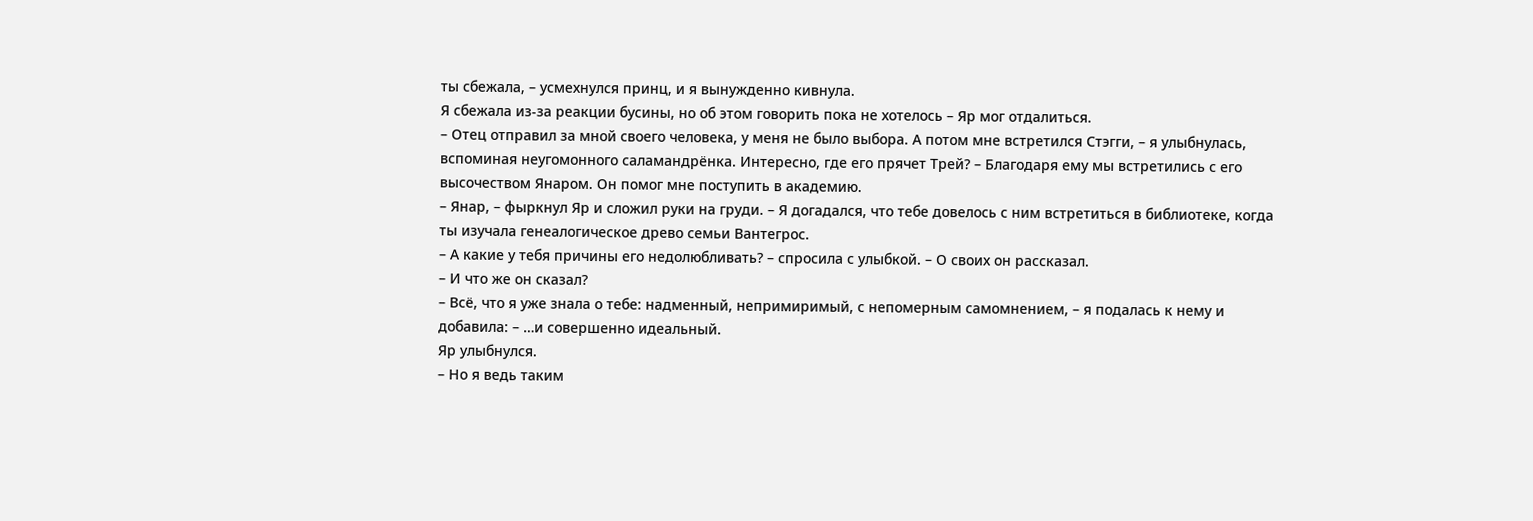ты сбежала, – усмехнулся принц, и я вынужденно кивнула.
Я сбежала из-за реакции бусины, но об этом говорить пока не хотелось – Яр мог отдалиться.
– Отец отправил за мной своего человека, у меня не было выбора. А потом мне встретился Стэгги, – я улыбнулась, вспоминая неугомонного саламандрёнка. Интересно, где его прячет Трей? – Благодаря ему мы встретились с его высочеством Янаром. Он помог мне поступить в академию.
– Янар, – фыркнул Яр и сложил руки на груди. – Я догадался, что тебе довелось с ним встретиться в библиотеке, когда ты изучала генеалогическое древо семьи Вантегрос.
– А какие у тебя причины его недолюбливать? – спросила с улыбкой. – О своих он рассказал.
– И что же он сказал?
– Всё, что я уже знала о тебе: надменный, непримиримый, с непомерным самомнением, – я подалась к нему и добавила: – …и совершенно идеальный.
Яр улыбнулся.
– Но я ведь таким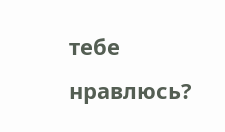тебе нравлюсь?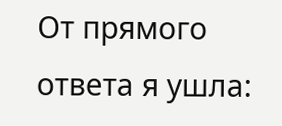От прямого ответа я ушла: